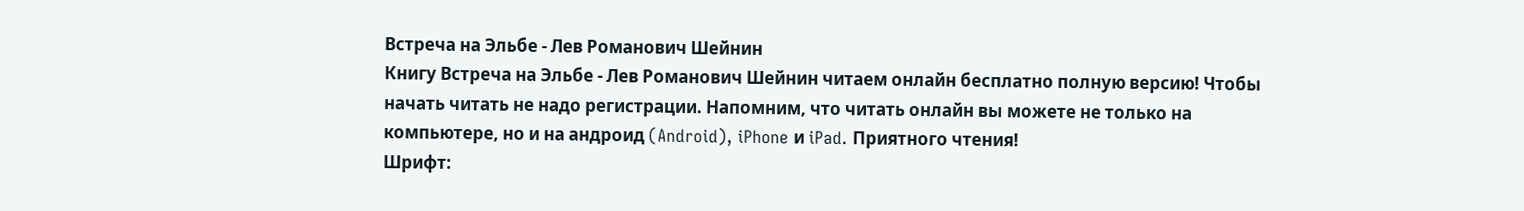Встреча на Эльбе - Лев Романович Шейнин
Книгу Встреча на Эльбе - Лев Романович Шейнин читаем онлайн бесплатно полную версию! Чтобы начать читать не надо регистрации. Напомним, что читать онлайн вы можете не только на компьютере, но и на андроид (Android), iPhone и iPad. Приятного чтения!
Шрифт: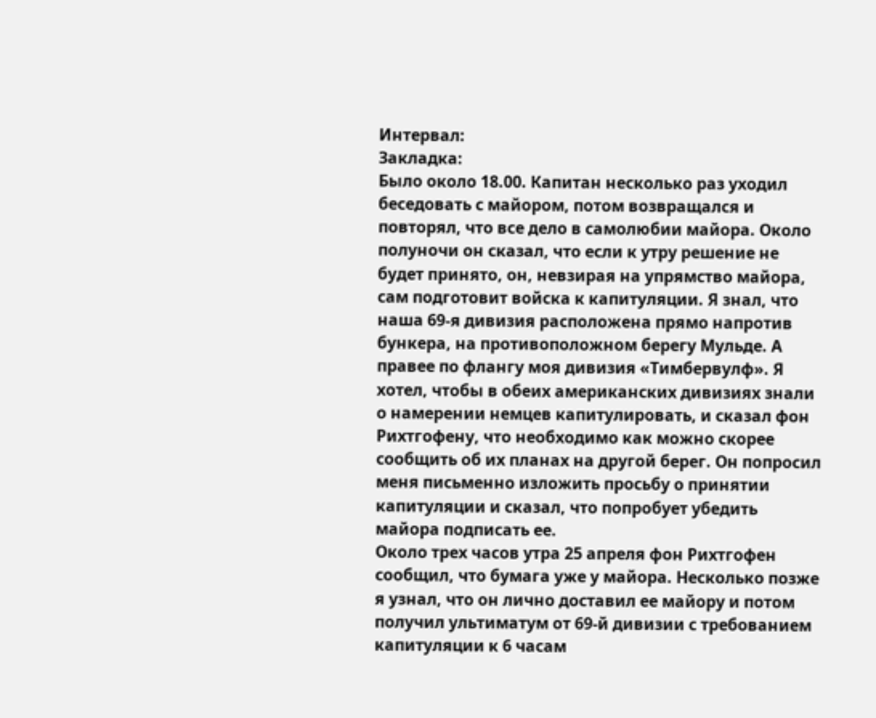Интервал:
Закладка:
Было около 18.00. Капитан несколько раз уходил беседовать с майором, потом возвращался и повторял, что все дело в самолюбии майора. Около полуночи он сказал, что если к утру решение не будет принято, он, невзирая на упрямство майора, сам подготовит войска к капитуляции. Я знал, что наша 69-я дивизия расположена прямо напротив бункера, на противоположном берегу Мульде. А правее по флангу моя дивизия «Тимбервулф». Я хотел, чтобы в обеих американских дивизиях знали о намерении немцев капитулировать, и сказал фон Рихтгофену, что необходимо как можно скорее сообщить об их планах на другой берег. Он попросил меня письменно изложить просьбу о принятии капитуляции и сказал, что попробует убедить майора подписать ее.
Около трех часов утра 25 апреля фон Рихтгофен сообщил, что бумага уже у майора. Несколько позже я узнал, что он лично доставил ее майору и потом получил ультиматум от 69-й дивизии с требованием капитуляции к 6 часам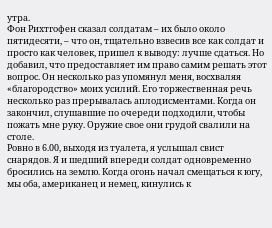утра.
Фон Рихтгофен сказал солдатам – их было около пятидесяти, – что он, тщательно взвесив все как солдат и просто как человек, пришел к выводу: лучше сдаться. Но добавил, что предоставляет им право самим решать этот вопрос. Он несколько раз упомянул меня, восхваляя «благородство» моих усилий. Его торжественная речь несколько раз прерывалась аплодисментами. Когда он закончил, слушавшие по очереди подходили, чтобы пожать мне руку. Оружие свое они грудой свалили на столе.
Ровно в 6.00, выходя из туалета, я услышал свист снарядов. Я и шедший впереди солдат одновременно бросились на землю. Когда огонь начал смещаться к югу, мы оба, американец и немец, кинулись к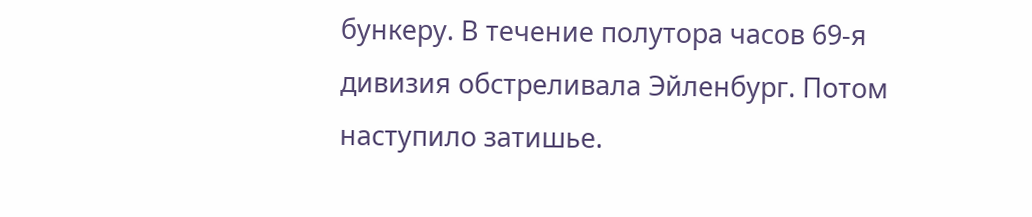бункеру. В течение полутора часов 69-я дивизия обстреливала Эйленбург. Потом наступило затишье.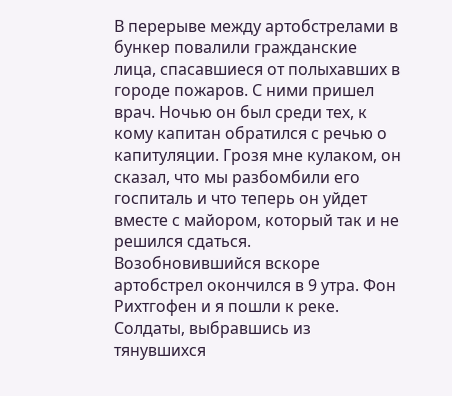В перерыве между артобстрелами в бункер повалили гражданские лица, спасавшиеся от полыхавших в городе пожаров. С ними пришел врач. Ночью он был среди тех, к кому капитан обратился с речью о капитуляции. Грозя мне кулаком, он сказал, что мы разбомбили его госпиталь и что теперь он уйдет вместе с майором, который так и не решился сдаться.
Возобновившийся вскоре артобстрел окончился в 9 утра. Фон Рихтгофен и я пошли к реке. Солдаты, выбравшись из тянувшихся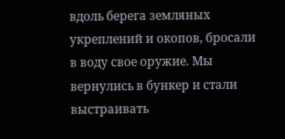вдоль берега земляных укреплений и окопов, бросали в воду свое оружие. Мы вернулись в бункер и стали выстраивать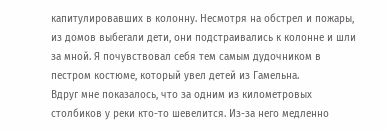капитулировавших в колонну. Несмотря на обстрел и пожары, из домов выбегали дети, они подстраивались к колонне и шли за мной. Я почувствовал себя тем самым дудочником в пестром костюме, который увел детей из Гамельна.
Вдруг мне показалось, что за одним из километровых столбиков у реки кто-то шевелится. Из-за него медленно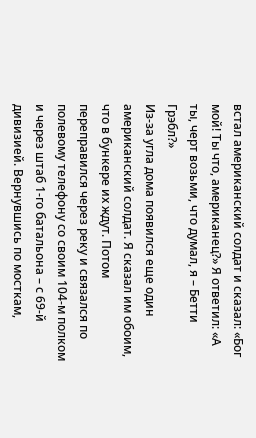встал американский солдат и сказал: «Бог мой! Ты что, американец?» Я ответил: «А ты, черт возьми, что думал, я – Бетти Грэбл?»
Из-за угла дома появился еще один американский солдат. Я сказал им обоим, что в бункере их ждут. Потом переправился через реку и связался по полевому телефону со своим 104-м полком и через штаб 1-го батальона – с 69-й дивизией. Вернувшись по мосткам,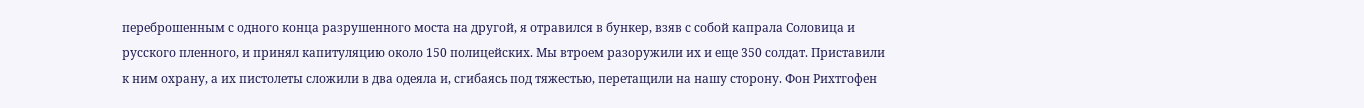переброшенным с одного конца разрушенного моста на другой, я отравился в бункер, взяв с собой капрала Соловица и русского пленного, и принял капитуляцию около 150 полицейских. Мы втроем разоружили их и еще 350 солдат. Приставили к ним охрану, а их пистолеты сложили в два одеяла и, сгибаясь под тяжестью, перетащили на нашу сторону. Фон Рихтгофен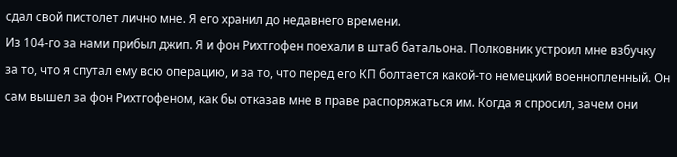сдал свой пистолет лично мне. Я его хранил до недавнего времени.
Из 104-го за нами прибыл джип. Я и фон Рихтгофен поехали в штаб батальона. Полковник устроил мне взбучку за то, что я спутал ему всю операцию, и за то, что перед его КП болтается какой-то немецкий военнопленный. Он сам вышел за фон Рихтгофеном, как бы отказав мне в праве распоряжаться им. Когда я спросил, зачем они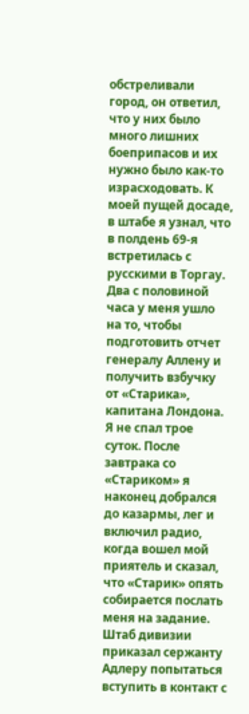обстреливали город, он ответил, что у них было много лишних боеприпасов и их нужно было как-то израсходовать. К моей пущей досаде, в штабе я узнал, что в полдень 69-я встретилась с русскими в Торгау.
Два с половиной часа у меня ушло на то, чтобы подготовить отчет генералу Аллену и получить взбучку от «Старика», капитана Лондона.
Я не спал трое суток. После завтрака со «Стариком» я наконец добрался до казармы, лег и включил радио, когда вошел мой приятель и сказал, что «Старик» опять собирается послать меня на задание. Штаб дивизии приказал сержанту Адлеру попытаться вступить в контакт с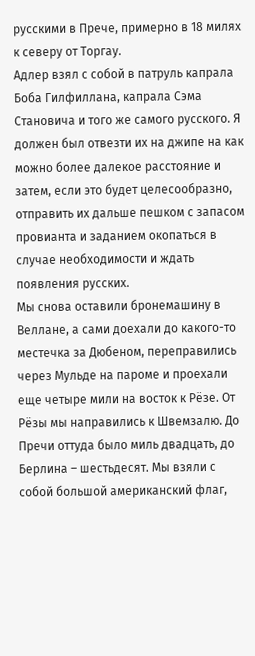русскими в Прече, примерно в 18 милях к северу от Торгау.
Адлер взял с собой в патруль капрала Боба Гилфиллана, капрала Сэма Становича и того же самого русского. Я должен был отвезти их на джипе на как можно более далекое расстояние и затем, если это будет целесообразно, отправить их дальше пешком с запасом провианта и заданием окопаться в случае необходимости и ждать появления русских.
Мы снова оставили бронемашину в Веллане, а сами доехали до какого-то местечка за Дюбеном, переправились через Мульде на пароме и проехали еще четыре мили на восток к Рёзе. От Рёзы мы направились к Швемзалю. До Пречи оттуда было миль двадцать, до Берлина – шестьдесят. Мы взяли с собой большой американский флаг,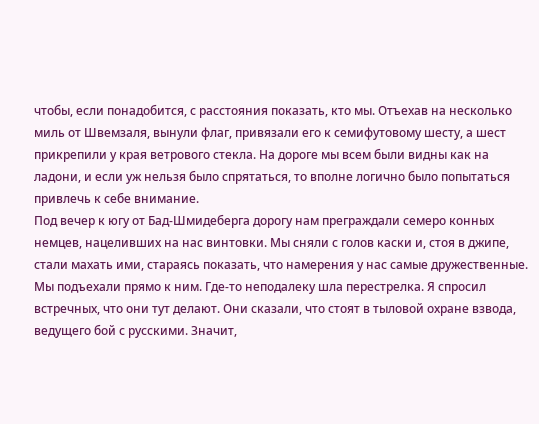чтобы, если понадобится, с расстояния показать, кто мы. Отъехав на несколько миль от Швемзаля, вынули флаг, привязали его к семифутовому шесту, а шест прикрепили у края ветрового стекла. На дороге мы всем были видны как на ладони, и если уж нельзя было спрятаться, то вполне логично было попытаться привлечь к себе внимание.
Под вечер к югу от Бад-Шмидеберга дорогу нам преграждали семеро конных немцев, нацеливших на нас винтовки. Мы сняли с голов каски и, стоя в джипе, стали махать ими, стараясь показать, что намерения у нас самые дружественные. Мы подъехали прямо к ним. Где-то неподалеку шла перестрелка. Я спросил встречных, что они тут делают. Они сказали, что стоят в тыловой охране взвода, ведущего бой с русскими. Значит,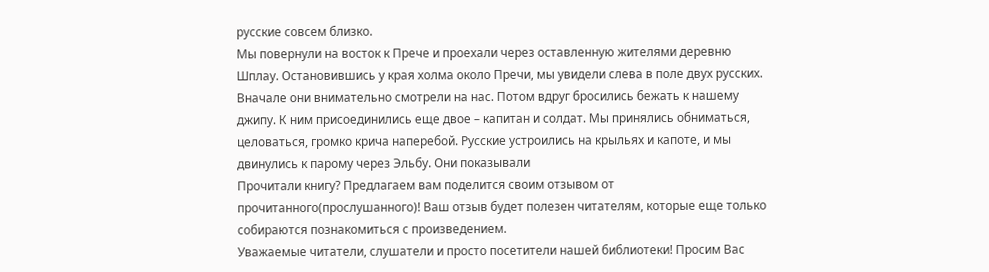русские совсем близко.
Мы повернули на восток к Прече и проехали через оставленную жителями деревню Шплау. Остановившись у края холма около Пречи, мы увидели слева в поле двух русских.
Вначале они внимательно смотрели на нас. Потом вдруг бросились бежать к нашему джипу. К ним присоединились еще двое – капитан и солдат. Мы принялись обниматься, целоваться, громко крича наперебой. Русские устроились на крыльях и капоте, и мы двинулись к парому через Эльбу. Они показывали
Прочитали книгу? Предлагаем вам поделится своим отзывом от прочитанного(прослушанного)! Ваш отзыв будет полезен читателям, которые еще только собираются познакомиться с произведением.
Уважаемые читатели, слушатели и просто посетители нашей библиотеки! Просим Вас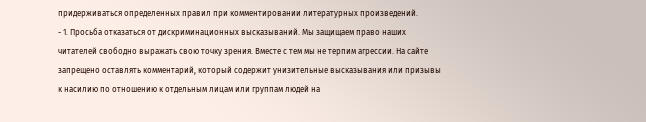придерживаться определенных правил при комментировании литературных произведений.
- 1. Просьба отказаться от дискриминационных высказываний. Мы защищаем право наших читателей свободно выражать свою точку зрения. Вместе с тем мы не терпим агрессии. На сайте запрещено оставлять комментарий, который содержит унизительные высказывания или призывы к насилию по отношению к отдельным лицам или группам людей на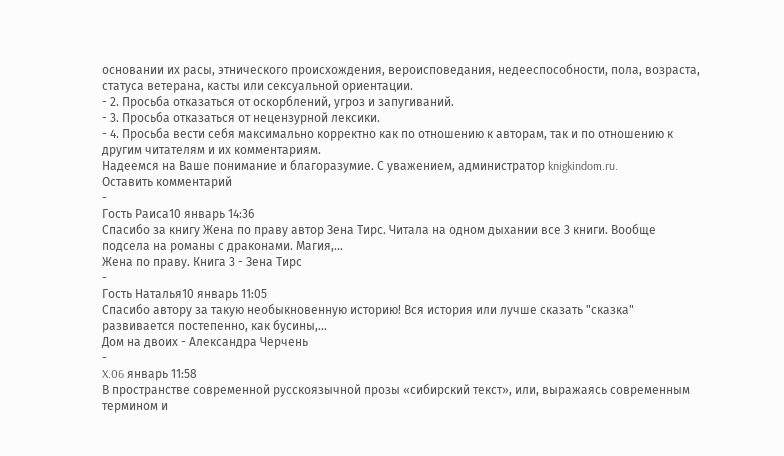основании их расы, этнического происхождения, вероисповедания, недееспособности, пола, возраста, статуса ветерана, касты или сексуальной ориентации.
- 2. Просьба отказаться от оскорблений, угроз и запугиваний.
- 3. Просьба отказаться от нецензурной лексики.
- 4. Просьба вести себя максимально корректно как по отношению к авторам, так и по отношению к другим читателям и их комментариям.
Надеемся на Ваше понимание и благоразумие. С уважением, администратор knigkindom.ru.
Оставить комментарий
-
Гость Раиса10 январь 14:36
Спасибо за книгу Жена по праву автор Зена Тирс. Читала на одном дыхании все 3 книги. Вообще подсела на романы с драконами. Магия,...
Жена по праву. Книга 3 - Зена Тирс
-
Гость Наталья10 январь 11:05
Спасибо автору за такую необыкновенную историю! Вся история или лучше сказать "сказка" развивается постепенно, как бусины,...
Дом на двоих - Александра Черчень
-
X.06 январь 11:58
В пространстве современной русскоязычной прозы «сибирский текст», или, выражаясь современным термином и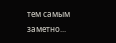тем самым заметно...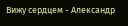Вижу сердцем - Александр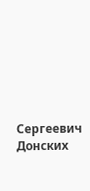Сергеевич Донских